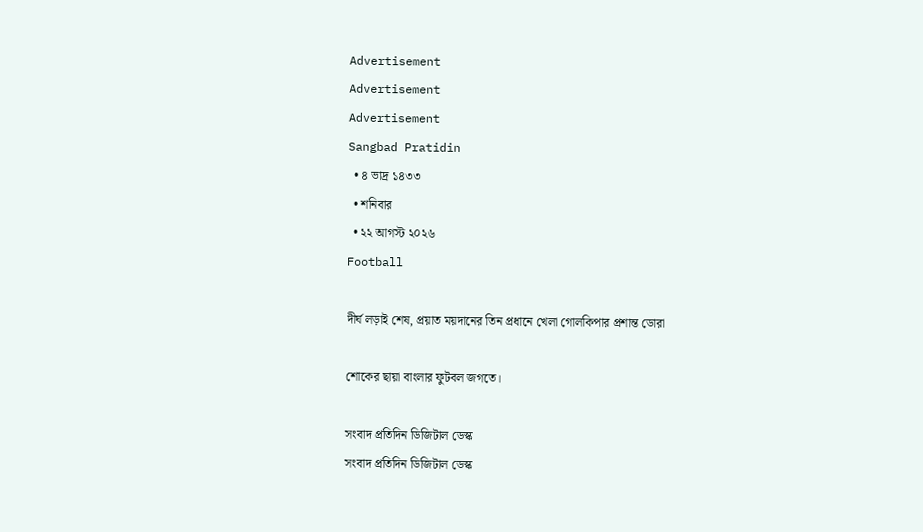Advertisement
Advertisement
Advertisement
Sangbad Pratidin
  • ৪ ভাদ্র ১৪৩৩
  • শনিবার
  • ২২ আগস্ট ২০২৬
Football

দীর্ঘ লড়াই শেষ, প্রয়াত ময়দানের তিন প্রধানে খেলা গোলকিপার প্রশান্ত ডোরা

শোকের ছায়া বাংলার ফুটবল জগতে।

সংবাদ প্রতিদিন ডিজিটাল ডেস্ক
সংবাদ প্রতিদিন ডিজিটাল ডেস্ক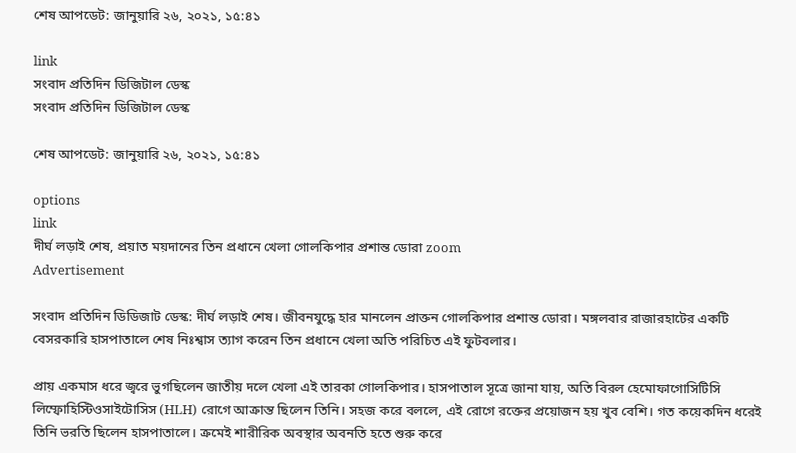শেষ আপডেট: জানুয়ারি ২৬, ২০২১, ১৫:৪১

link
সংবাদ প্রতিদিন ডিজিটাল ডেস্ক
সংবাদ প্রতিদিন ডিজিটাল ডেস্ক

শেষ আপডেট: জানুয়ারি ২৬, ২০২১, ১৫:৪১

options
link
দীর্ঘ লড়াই শেষ, প্রয়াত ময়দানের তিন প্রধানে খেলা গোলকিপার প্রশান্ত ডোরা zoom
Advertisement

সংবাদ প্রতিদিন ডিডিজাট ডেস্ক: দীর্ঘ লড়াই শেষ। জীবনযুদ্ধে হার মানলেন প্রাক্তন গোলকিপার প্রশান্ত ডোরা। মঙ্গলবার রাজারহাটের একটি বেসরকারি হাসপাতালে শেষ নিঃশ্বাস ত্যাগ করেন তিন প্রধানে খেলা অতি পরিচিত এই ফুটবলার।

প্রায় একমাস ধরে জ্বরে ভুগছিলেন জাতীয় দলে খেলা এই তারকা গোলকিপার। হাসপাতাল সূত্রে জানা যায়, অতি বিরল হেমোফাগোসিটিসি লিম্ফোহিস্টিওসাইটোসিস (HLH) রোগে আক্রান্ত ছিলেন তিনি। সহজ করে বললে, এই রোগে রক্তের প্রয়োজন হয় খুব বেশি। গত কয়েকদিন ধরেই তিনি ভরতি ছিলেন হাসপাতালে। ক্রমেই শারীরিক অবস্থার অবনতি হতে শুরু করে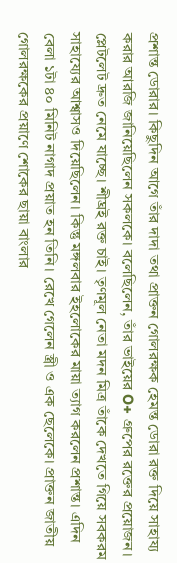প্রশান্ত ডোরার। কিছুদিন আগে তাঁর দাদা তথা প্রাক্তন গোলরক্ষক হেমন্ত ডোরা রক্ত দিয়ে সাহায্য করার আরজি জানিয়েছিলেন সকলকে। বলেছিলেন, তাঁর ভাইয়ের O+ গ্রুপের রক্তের প্রয়োজন। প্লেটলেট দ্রুত নেমে যাচ্ছে। শীঘ্রই রক্ত চাই। তৃণমূল নেতা মদন মিত্র তাঁকে দেখতে গিয়ে সবকরম সাহায্যের আশ্বাসও দিয়েছিলেন। কিন্তু মঙ্গলবার ইহলোকের মায়া ত্যাগ করলেন প্রশান্ত। এদিন বেলা ১টা ৪০ মিনিট নাগাদ প্রয়াত হন তিনি। রেখে গেলেন স্ত্রী ও এক ছেলেকে। প্রাক্তন জাতীয় গোলরক্ষকের প্রয়াণে শোকের ছায়া বাংলার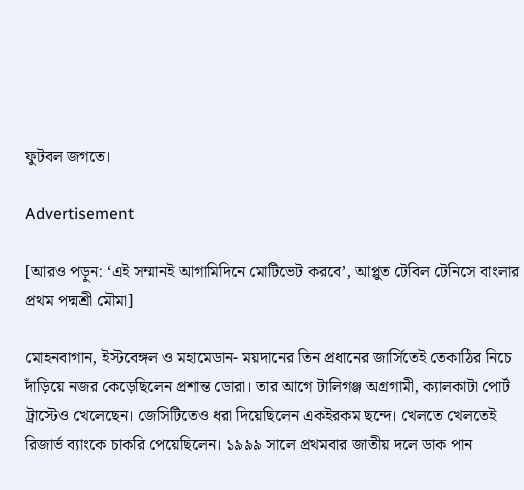ফুটবল জগতে।

Advertisement

[আরও পড়ুন: ‘এই সম্মানই আগামিদিনে মোটিভেট করবে’, আপ্লুত টেবিল টেনিসে বাংলার প্রথম পদ্মশ্রী মৌমা]

মোহনবাগান, ইস্টবেঙ্গল ও মহামেডান- ময়দানের তিন প্রধানের জার্সিতেই তেকাঠির নিচে দাঁড়িয়ে নজর কেড়েছিলেন প্রশান্ত ডোরা। তার আগে টালিগঞ্জ অগ্রগামী, ক্যালকাটা পোর্ট ট্রাস্টেও খেলেছেন। জেসিটিতেও ধরা দিয়েছিলেন একইরকম ছন্দে। খেলতে খেলতেই রিজার্ভ ব্যাংকে চাকরি পেয়েছিলেন। ১৯৯৯ সালে প্রথমবার জাতীয় দলে ডাক পান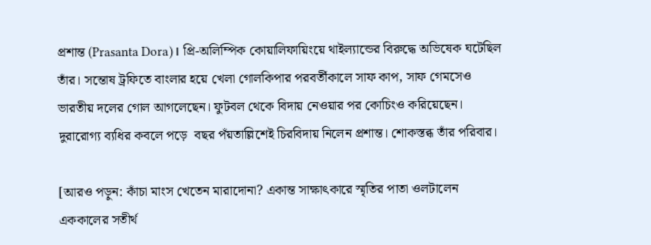প্রশান্ত (Prasanta Dora)। প্রি-অলিম্পিক কোয়ালিফায়িংয়ে থাইল্যান্ডের বিরুদ্ধে অভিষেক ঘটেছিল তাঁর। সন্তোষ ট্রফিতে বাংলার হয়ে খেলা গোলকিপার পরবর্তীকালে সাফ কাপ, সাফ গেমসেও ভারতীয় দলের গোল আগলেছেন। ফুটবল থেকে বিদায় নেওয়ার পর কোচিংও করিয়েছেন। দুরারোগ্য ব্যধির কবলে পড়ে  বছর পঁয়তাল্লিশেই চিরবিদায় নিলেন প্রশান্ত। শোকস্তব্ধ তাঁর পরিবার।

[আরও পড়ুন: কাঁচা মাংস খেতেন মারাদোনা? একান্ত সাক্ষাৎকারে স্মৃতির পাতা ওলটালেন এককালের সতীর্থ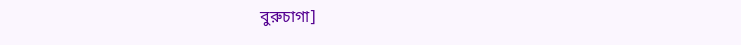বুরুচাগা]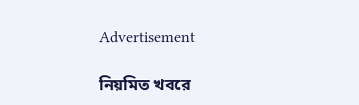Advertisement

নিয়মিত খবরে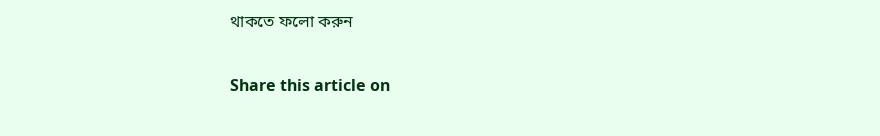থাকতে ফলো করুন

Share this article on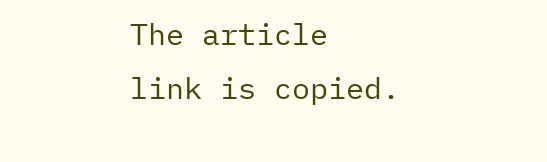The article link is copied.